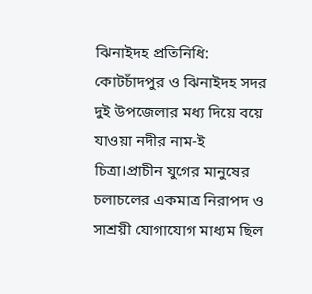ঝিনাইদহ প্রতিনিধি: কোটচাঁদপুর ও ঝিনাইদহ সদর দুই উপজেলার মধ্য দিয়ে বয়ে যাওয়া নদীর নাম-ই চিত্রা।প্রাচীন যুগের মানুষের চলাচলের একমাত্র নিরাপদ ও সাশ্রয়ী যোগাযোগ মাধ্যম ছিল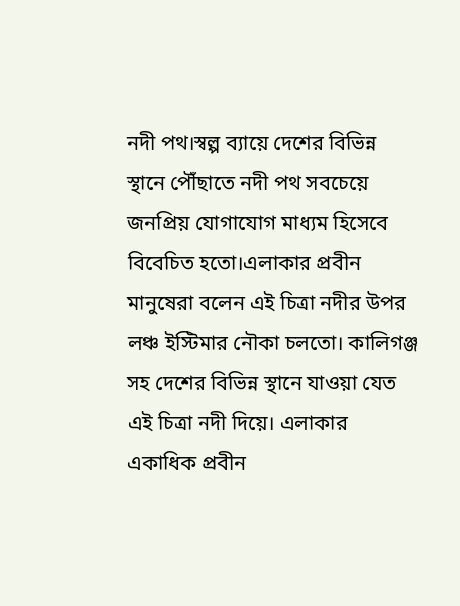নদী পথ।স্বল্প ব্যায়ে দেশের বিভিন্ন স্থানে পৌঁছাতে নদী পথ সবচেয়ে জনপ্রিয় যোগাযোগ মাধ্যম হিসেবে বিবেচিত হতো।এলাকার প্রবীন মানুষেরা বলেন এই চিত্রা নদীর উপর লঞ্চ ইস্টিমার নৌকা চলতো। কালিগঞ্জ সহ দেশের বিভিন্ন স্থানে যাওয়া যেত এই চিত্রা নদী দিয়ে। এলাকার একাধিক প্রবীন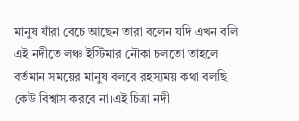মানুষ যাঁরা বেচে আছেন তারা বলেন যদি এখন বলি এই নদীতে লঞ্চ ইস্টিমার নৌকা চলতো তাহলে বর্তমান সময়ের মানুষ বলবে রহস্যময় কথা বলছি কেউ বিশ্বাস করবে না।এই চিত্রা নদী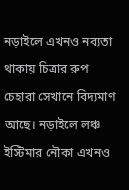নড়াইলে এখনও নব্যতা থাকায় চিত্রার রুপ চেহারা সেখানে বিদ্যমাণ আছে। নড়াইলে লঞ্চ ইস্টিমার নৌকা এখনও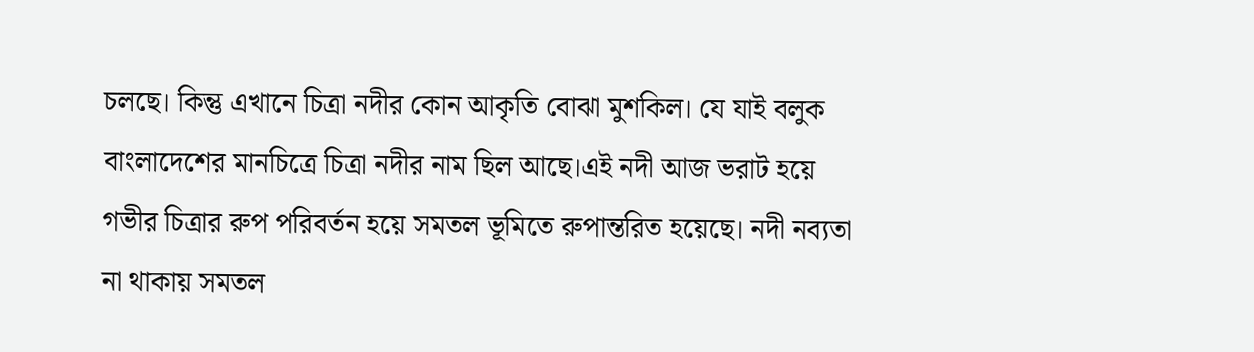চলছে। কিন্তু এখানে চিত্রা নদীর কোন আকৃতি বোঝা মুশকিল। যে যাই বলুক বাংলাদেশের মানচিত্রে চিত্রা নদীর নাম ছিল আছে।এই নদী আজ ভরাট হয়ে গভীর চিত্রার রুপ পরিবর্তন হয়ে সমতল ভূমিতে রুপান্তরিত হয়েছে। নদী নব্যতা না থাকায় সমতল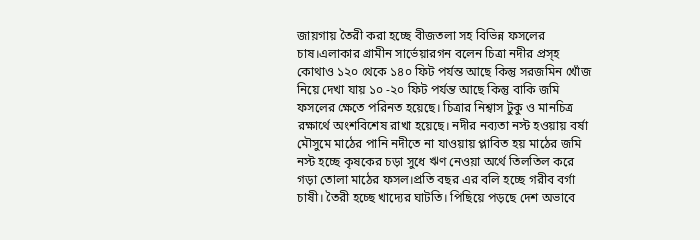জায়গায় তৈরী করা হচ্ছে বীজতলা সহ বিভিন্ন ফসলের চাষ।এলাকার গ্রামীন সার্ভেয়ারগন বলেন চিত্রা নদীর প্রস্হ কোথাও ১২০ থেকে ১৪০ ফিট পর্যন্ত আছে কিন্তু সরজমিন খোঁজ নিয়ে দেখা যায় ১০ -২০ ফিট পর্যন্ত আছে কিন্তু বাকি জমি ফসলের ক্ষেতে পরিনত হয়েছে। চিত্রার নিশ্বাস টুকু ও মানচিত্র রক্ষার্থে অংশবিশেষ রাখা হয়েছে। নদীর নব্যতা নস্ট হওয়ায় বর্ষা মৌসুমে মাঠের পানি নদীতে না যাওয়ায় প্লাবিত হয় মাঠের জমি নস্ট হচ্ছে কৃষকের চড়া সুধে ঋণ নেওয়া অর্থে তিলতিল করে গড়া তোলা মাঠের ফসল।প্রতি বছর এর বলি হচ্ছে গরীব বর্গা চাষী। তৈরী হচ্ছে খাদ্যের ঘাটতি। পিছিয়ে পড়ছে দেশ অভাবে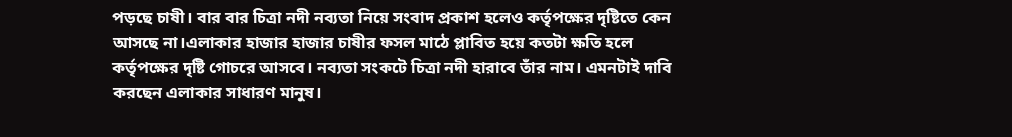পড়ছে চাষী। বার বার চিত্রা নদী নব্যতা নিয়ে সংবাদ প্রকাশ হলেও কর্তৃপক্ষের দৃষ্টিতে কেন আসছে না।এলাকার হাজার হাজার চাষীর ফসল মাঠে প্লাবিত হয়ে কতটা ক্ষতি হলে কর্তৃপক্ষের দৃষ্টি গোচরে আসবে। নব্যতা সংকটে চিত্রা নদী হারাবে তাঁর নাম। এমনটাই দাবি করছেন এলাকার সাধারণ মানুষ।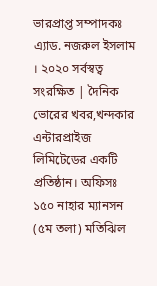ভারপ্রাপ্ত সম্পাদকঃ এ্যাড. নজরুল ইসলাম । ২০২০ সর্বস্বত্ব সংরক্ষিত | দৈনিক ভোরের খবর,খন্দকার এন্টারপ্রাইজ লিমিটেডের একটি প্রতিষ্ঠান। অফিসঃ ১৫০ নাহার ম্যানসন (৫ম তলা) মতিঝিল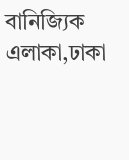বানিজ্যিক এলাকা,ঢাকা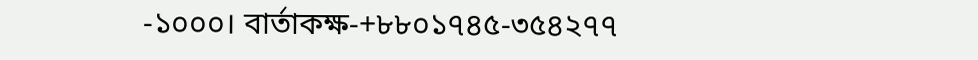-১০০০। বার্তাকক্ষ-+৮৮০১৭৪৫-৩৫৪২৭৭